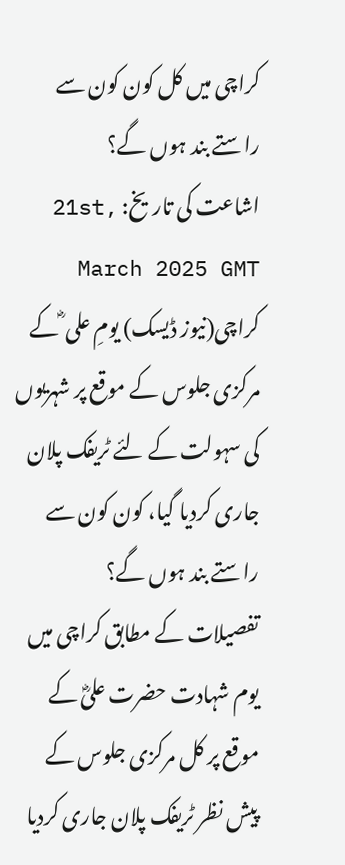کراچی میں کل کون کون سے راستے بند ہوں گے؟
اشاعت کی تاریخ: 21st, March 2025 GMT
کراچی(نیوز ڈیسک) یومِ علی ؓ کے مرکزی جلوس کے موقع پر شہریوں کی سہولت کے لئے ٹریفک پلان جاری کردیا گیا، کون کون سے راستے بند ہوں گے؟
تفصیلات کے مطابق کراچی میں یوم شہادت حضرت علیؓ کے موقع پر کل مرکزی جلوس کے پیش نظر ٹریفک پلان جاری کردیا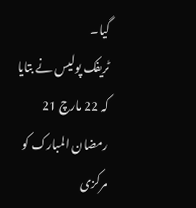گیا۔
ٹریفک پولیس نے بتایا کہ 22 مارچ 21 رمضان المبارک کو مرکزی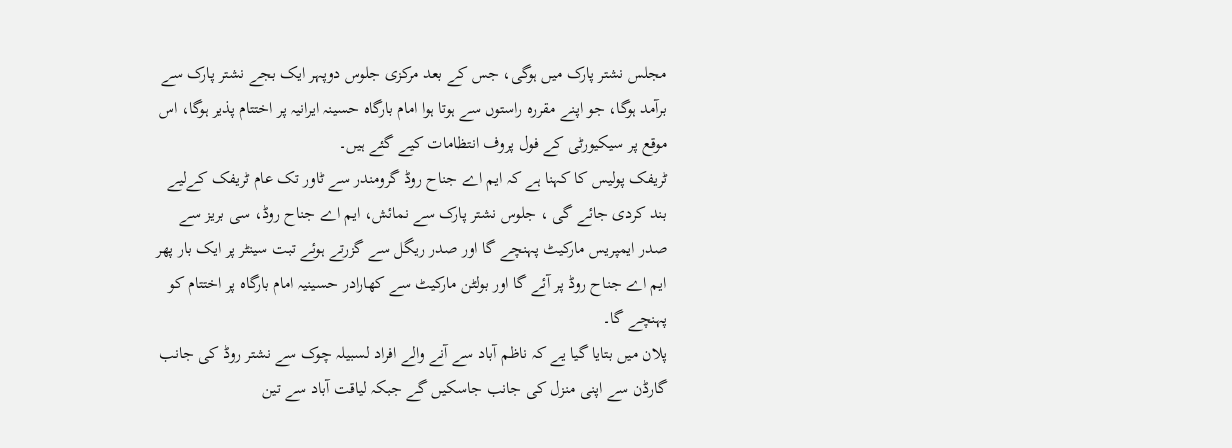مجلس نشتر پارک میں ہوگی، جس کے بعد مرکزی جلوس دوپہر ایک بجے نشتر پارک سے برآمد ہوگا، جو اپنے مقررہ راستوں سے ہوتا ہوا امام بارگاہ حسینہ ایرانیہ پر اختتام پذیر ہوگا، اس موقع پر سیکیورٹی کے فول پروف انتظامات کیے گئے ہیں۔
ٹریفک پولیس کا کہنا ہے کہ ایم اے جناح روڈ گرومندر سے ٹاور تک عام ٹریفک کےلیے بند کردی جائے گی ، جلوس نشتر پارک سے نمائش، ایم اے جناح روڈ، سی بریز سے صدر ایمپریس مارکیٹ پہنچے گا اور صدر ریگل سے گزرتے ہوئے تبت سینٹر پر ایک بار پھر ایم اے جناح روڈ پر آئے گا اور بولٹن مارکیٹ سے کھارادر حسینیہ امام بارگاہ پر اختتام کو پہنچے گا۔
پلان میں بتایا گیا یے کہ ناظم آباد سے آنے والے افراد لسبیلہ چوک سے نشتر روڈ کی جانب گارڈن سے اپنی منزل کی جانب جاسکیں گے جبکہ لیاقت آباد سے تین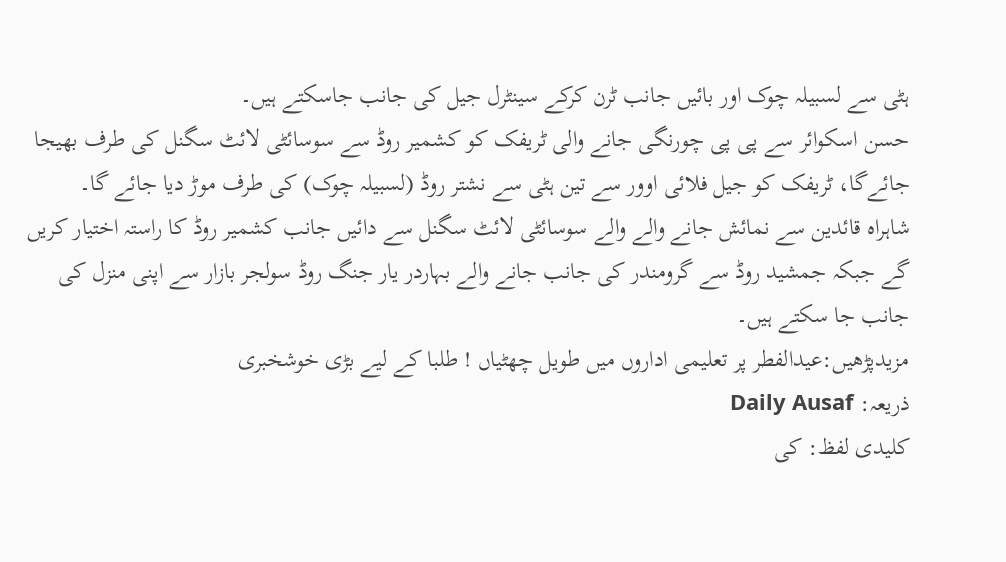ہٹی سے لسبیلہ چوک اور بائیں جانب ٹرن کرکے سینٹرل جیل کی جانب جاسکتے ہیں۔
حسن اسکوائر سے پی پی چورنگی جانے والی ٹریفک کو کشمیر روڈ سے سوسائٹی لائٹ سگنل کی طرف بھیجا جائےگا، ٹریفک کو جیل فلائی اوور سے تین ہٹی سے نشتر روڈ (لسبیلہ چوک) کی طرف موڑ دیا جائے گا۔
شاہراہ قائدین سے نمائش جانے والے والے سوسائٹی لائٹ سگنل سے دائیں جانب کشمیر روڈ کا راستہ اختیار کریں گے جبکہ جمشید روڈ سے گرومندر کی جانب جانے والے بہاردر یار جنگ روڈ سولجر بازار سے اپنی منزل کی جانب جا سکتے ہیں۔
مزیدپڑھیں:عیدالفطر پر تعلیمی اداروں میں طویل چھٹیاں ! طلبا کے لیے بڑی خوشخبری
ذریعہ: Daily Ausaf
کلیدی لفظ: کی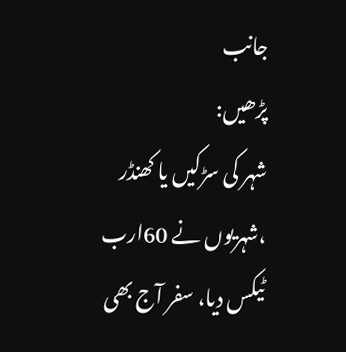جانب
پڑھیں:
شہر کی سڑکیں یا کھنڈر ،شہریوں نے 60ارب ٹیکس دیا، سفر آج بھی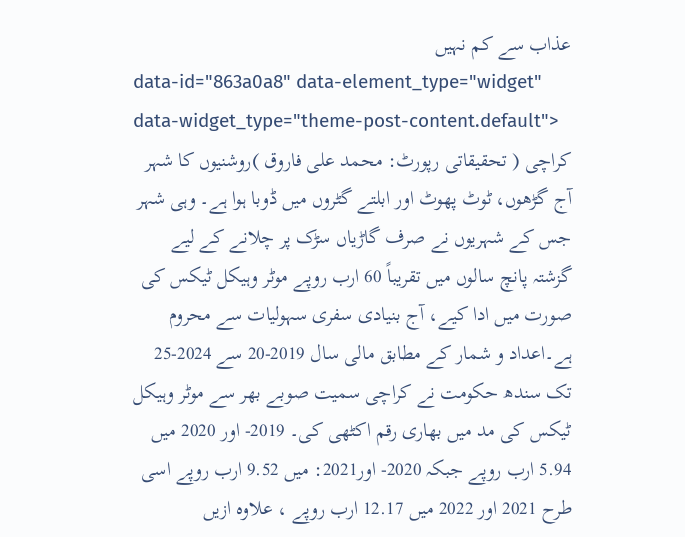عذاب سے کم نہیں
data-id="863a0a8" data-element_type="widget" data-widget_type="theme-post-content.default">
کراچی ( تحقیقاتی رپورٹ: محمد علی فاروق )روشنیوں کا شہر آج گڑھوں، ٹوٹ پھوٹ اور ابلتے گٹروں میں ڈوبا ہوا ہے۔ وہی شہر جس کے شہریوں نے صرف گاڑیاں سڑک پر چلانے کے لیے گزشتہ پانچ سالوں میں تقریباً 60 ارب روپے موٹر وہیکل ٹیکس کی صورت میں ادا کیے، آج بنیادی سفری سہولیات سے محروم ہے۔اعداد و شمار کے مطابق مالی سال 2019-20 سے 2024-25 تک سندھ حکومت نے کراچی سمیت صوبے بھر سے موٹر وہیکل ٹیکس کی مد میں بھاری رقم اکٹھی کی۔ 2019- اور 2020 میں 5.94 ارب روپے جبکہ 2020- اور2021: میں 9.52 ارب روپے اسی طرح 2021 اور 2022 میں 12.17 ارب روپے ، علاوہ ازیں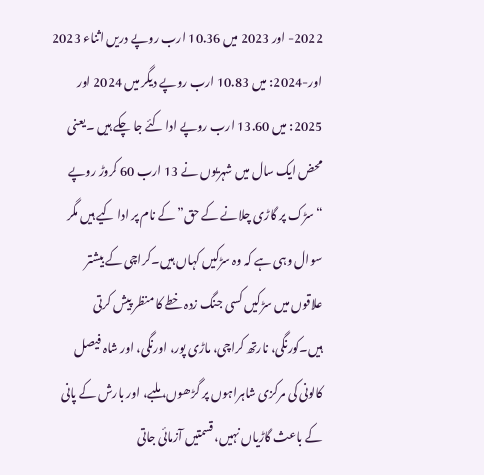2022- اور 2023 میں 10.36 ارب روپے دریں اثناء 2023 اور-2024: میں 10.83 ارب روپے دیگر میں 2024 اور 2025: میں 13.60 ارب روپے ادا کئے جا چکے ہیں ۔یعنی محض ایک سال میں شہریوں نے 13 ارب 60 کروڑ روپے “سڑک پر گاڑی چلانے کے حق” کے نام پر ادا کیے ہیں مگر سوال وہی ہے کہ وہ سڑکیں کہاں ہیں۔کراچی کے بیشتر علاقوں میں سڑکیں کسی جنگ زدہ خطے کا منظر پیش کرتی ہیں۔کورنگی، نارتھ کراچی، ماڑی پور، اورنگی، اور شاہ فیصل کالونی کی مرکزی شاہراہوں پر گڑھوں، ملبے، اور بارش کے پانی کے باعث گاڑیاں نہیں، قسمتیں آزمائی جاتی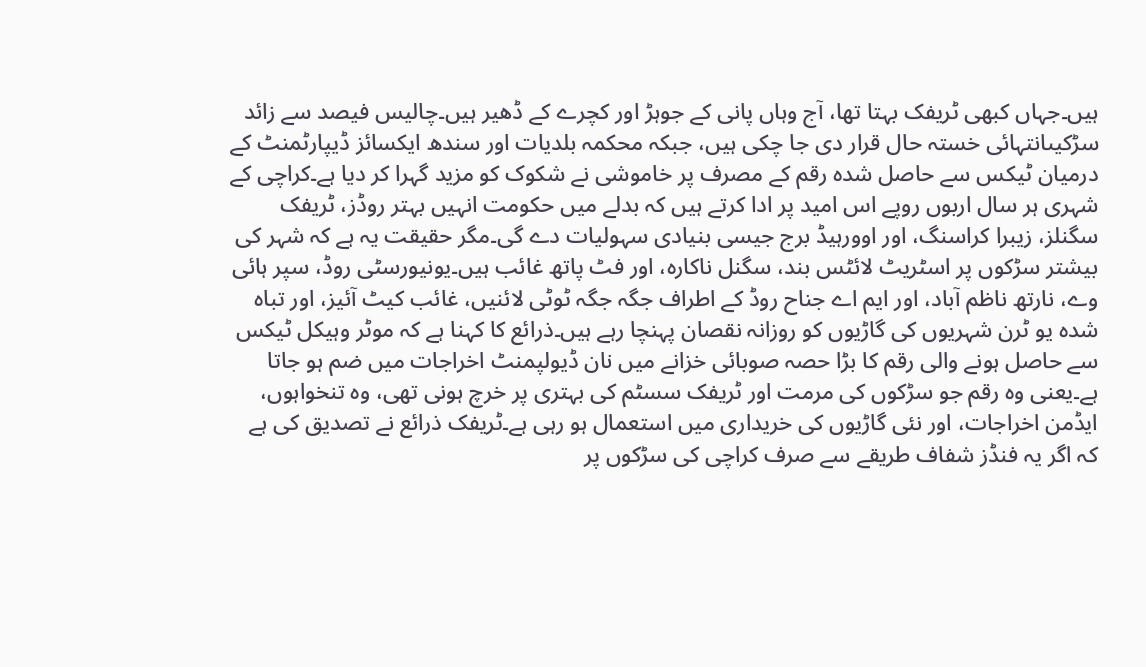ہیں۔جہاں کبھی ٹریفک بہتا تھا، آج وہاں پانی کے جوہڑ اور کچرے کے ڈھیر ہیں۔چالیس فیصد سے زائد سڑکیںانتہائی خستہ حال قرار دی جا چکی ہیں، جبکہ محکمہ بلدیات اور سندھ ایکسائز ڈیپارٹمنٹ کے درمیان ٹیکس سے حاصل شدہ رقم کے مصرف پر خاموشی نے شکوک کو مزید گہرا کر دیا ہے۔کراچی کے شہری ہر سال اربوں روپے اس امید پر ادا کرتے ہیں کہ بدلے میں حکومت انہیں بہتر روڈز، ٹریفک سگنلز، زیبرا کراسنگ، اور اوورہیڈ برج جیسی بنیادی سہولیات دے گی۔مگر حقیقت یہ ہے کہ شہر کی بیشتر سڑکوں پر اسٹریٹ لائٹس بند، سگنل ناکارہ، اور فٹ پاتھ غائب ہیں۔یونیورسٹی روڈ، سپر ہائی وے، نارتھ ناظم آباد، اور ایم اے جناح روڈ کے اطراف جگہ جگہ ٹوٹی لائنیں، غائب کیٹ آئیز، اور تباہ شدہ یو ٹرن شہریوں کی گاڑیوں کو روزانہ نقصان پہنچا رہے ہیں۔ذرائع کا کہنا ہے کہ موٹر وہیکل ٹیکس سے حاصل ہونے والی رقم کا بڑا حصہ صوبائی خزانے میں نان ڈیولپمنٹ اخراجات میں ضم ہو جاتا ہے۔یعنی وہ رقم جو سڑکوں کی مرمت اور ٹریفک سسٹم کی بہتری پر خرچ ہونی تھی، وہ تنخواہوں، ایڈمن اخراجات، اور نئی گاڑیوں کی خریداری میں استعمال ہو رہی ہے۔ٹریفک ذرائع نے تصدیق کی ہے کہ اگر یہ فنڈز شفاف طریقے سے صرف کراچی کی سڑکوں پر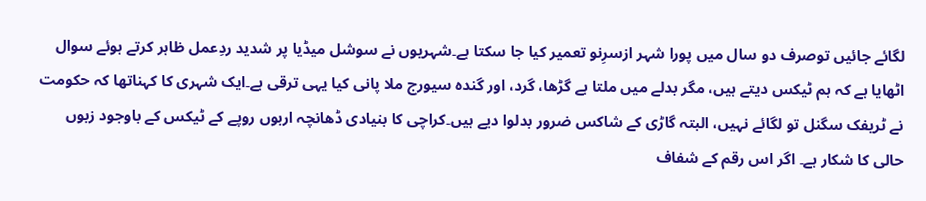لگائے جائیں توصرف دو سال میں پورا شہر ازسرِنو تعمیر کیا جا سکتا ہے۔شہریوں نے سوشل میڈیا پر شدید ردِعمل ظاہر کرتے ہوئے سوال اٹھایا ہے کہ ہم ٹیکس دیتے ہیں، مگر بدلے میں ملتا ہے گڑھا، گرد، اور گندہ سیورج ملا پانی کیا یہی ترقی ہے۔ایک شہری کا کہناتھا کہ حکومت نے ٹریفک سگنل تو لگائے نہیں، البتہ گاڑی کے شاکس ضرور بدلوا دیے ہیں۔کراچی کا بنیادی ڈھانچہ اربوں روپے کے ٹیکس کے باوجود زبوں حالی کا شکار ہے۔ اگر اس رقم کے شفاف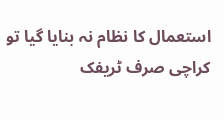استعمال کا نظام نہ بنایا گیا تو کراچی صرف ٹریفک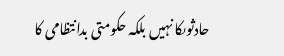حادثوںکا نہیں بلکہ حکومتی بدانتظامی کا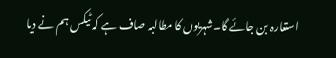استعارہ بن جائے گا۔شہریوں کا مطالبہ صاف ہے کہ ٹیکس ہم نے دیا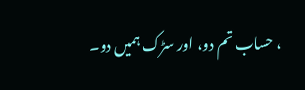، حساب تم دو، اور سڑک ہمیں دو۔